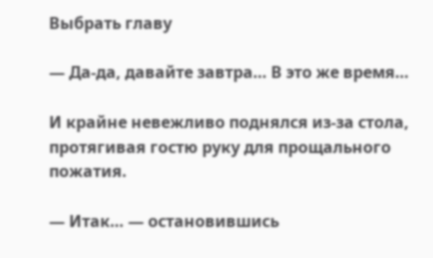Выбрать главу

— Да-да, давайте завтра… В это же время…

И крайне невежливо поднялся из-за стола, протягивая гостю руку для прощального пожатия.

— Итак… — остановившись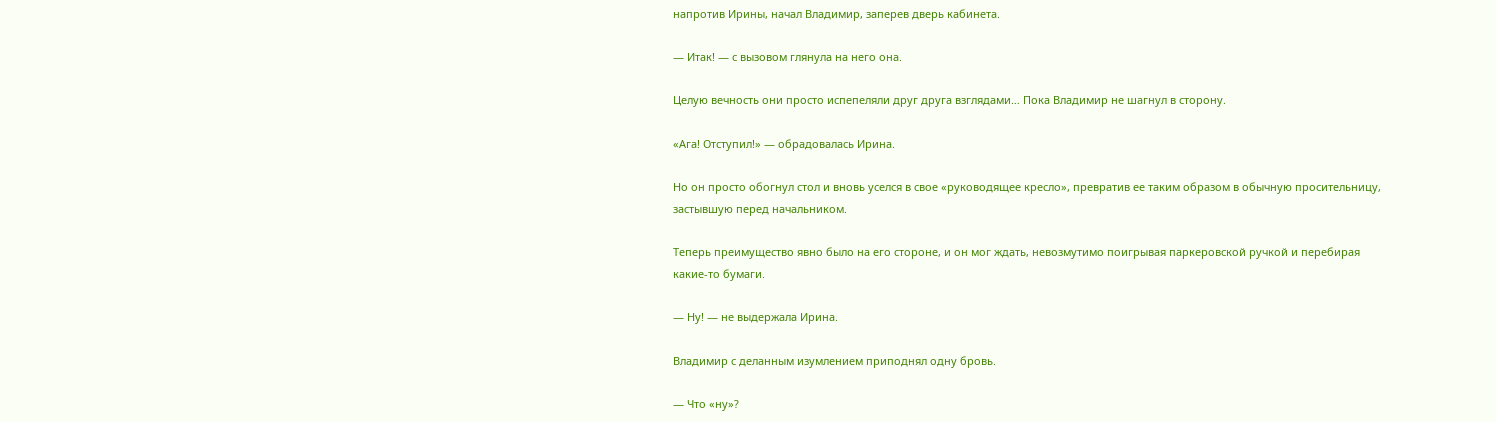напротив Ирины, начал Владимир, заперев дверь кабинета.

— Итак! — с вызовом глянула на него она.

Целую вечность они просто испепеляли друг друга взглядами… Пока Владимир не шагнул в сторону.

«Ага! Отступил!» — обрадовалась Ирина.

Но он просто обогнул стол и вновь уселся в свое «руководящее кресло», превратив ее таким образом в обычную просительницу, застывшую перед начальником.

Теперь преимущество явно было на его стороне, и он мог ждать, невозмутимо поигрывая паркеровской ручкой и перебирая какие-то бумаги.

— Ну! — не выдержала Ирина.

Владимир с деланным изумлением приподнял одну бровь.

— Что «ну»?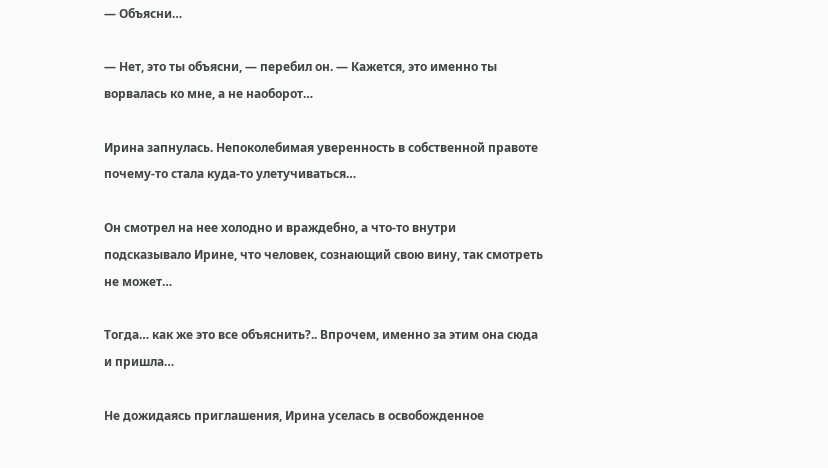— Объясни…

— Нет, это ты объясни, — перебил он. — Кажется, это именно ты ворвалась ко мне, а не наоборот…

Ирина запнулась. Непоколебимая уверенность в собственной правоте почему-то стала куда-то улетучиваться…

Он смотрел на нее холодно и враждебно, а что-то внутри подсказывало Ирине, что человек, сознающий свою вину, так смотреть не может…

Тогда… как же это все объяснить?.. Впрочем, именно за этим она сюда и пришла…

Не дожидаясь приглашения, Ирина уселась в освобожденное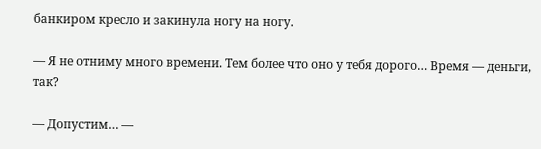банкиром кресло и закинула ногу на ногу.

— Я не отниму много времени. Тем более что оно у тебя дорого… Время — деньги, так?

— Допустим… —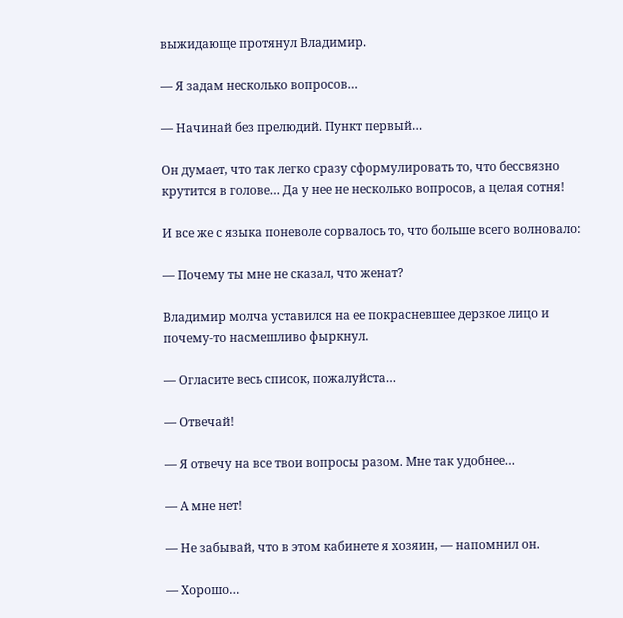выжидающе протянул Владимир.

— Я задам несколько вопросов…

— Начинай без прелюдий. Пункт первый…

Он думает, что так легко сразу сформулировать то, что бессвязно крутится в голове… Да у нее не несколько вопросов, а целая сотня!

И все же с языка поневоле сорвалось то, что больше всего волновало:

— Почему ты мне не сказал, что женат?

Владимир молча уставился на ее покрасневшее дерзкое лицо и почему-то насмешливо фыркнул.

— Огласите весь список, пожалуйста…

— Отвечай!

— Я отвечу на все твои вопросы разом. Мне так удобнее…

— А мне нет!

— Не забывай, что в этом кабинете я хозяин, — напомнил он.

— Хорошо…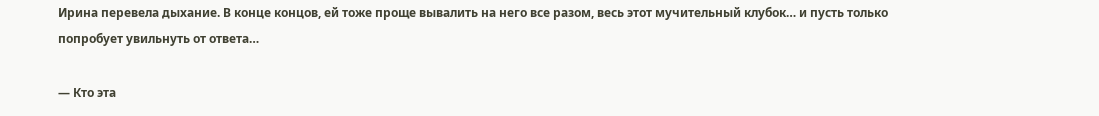Ирина перевела дыхание. В конце концов, ей тоже проще вывалить на него все разом, весь этот мучительный клубок… и пусть только попробует увильнуть от ответа…

— Кто эта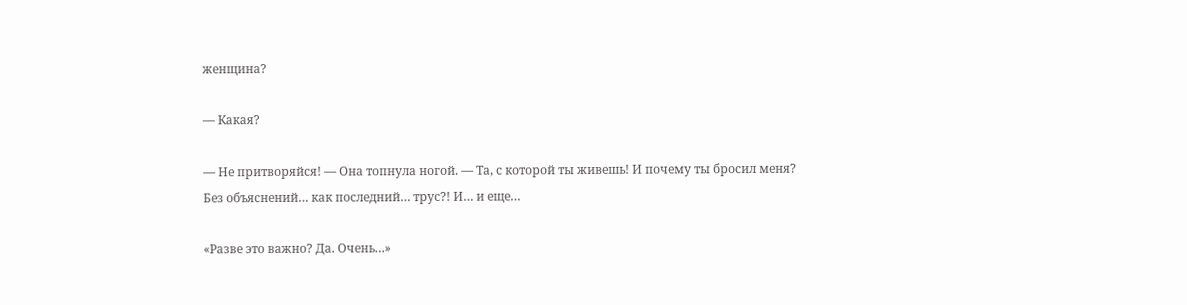женщина?

— Какая?

— Не притворяйся! — Она топнула ногой. — Та, с которой ты живешь! И почему ты бросил меня? Без объяснений… как последний… трус?! И… и еще…

«Разве это важно? Да. Очень…»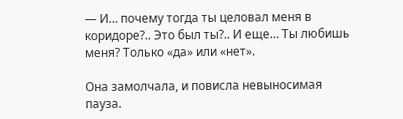— И… почему тогда ты целовал меня в коридоре?.. Это был ты?.. И еще… Ты любишь меня? Только «да» или «нет».

Она замолчала, и повисла невыносимая пауза.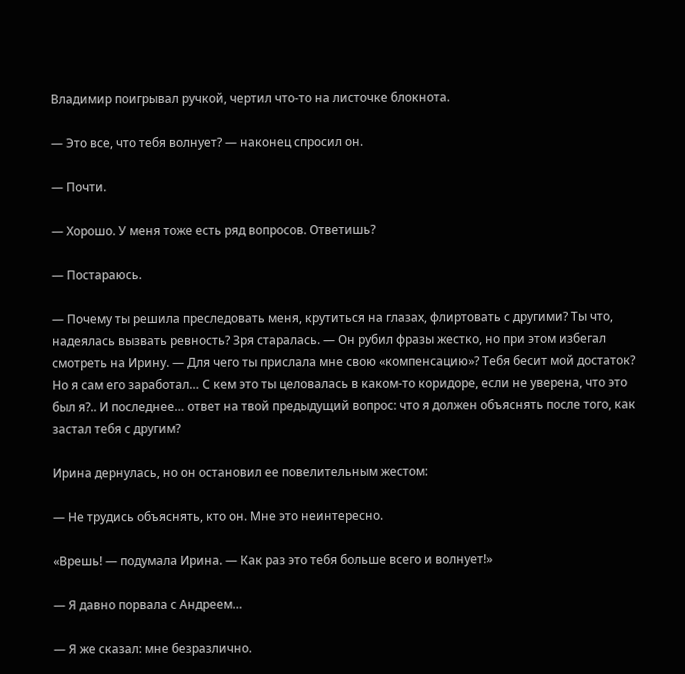Владимир поигрывал ручкой, чертил что-то на листочке блокнота.

— Это все, что тебя волнует? — наконец спросил он.

— Почти.

— Хорошо. У меня тоже есть ряд вопросов. Ответишь?

— Постараюсь.

— Почему ты решила преследовать меня, крутиться на глазах, флиртовать с другими? Ты что, надеялась вызвать ревность? Зря старалась. — Он рубил фразы жестко, но при этом избегал смотреть на Ирину. — Для чего ты прислала мне свою «компенсацию»? Тебя бесит мой достаток? Но я сам его заработал… С кем это ты целовалась в каком-то коридоре, если не уверена, что это был я?.. И последнее… ответ на твой предыдущий вопрос: что я должен объяснять после того, как застал тебя с другим?

Ирина дернулась, но он остановил ее повелительным жестом:

— Не трудись объяснять, кто он. Мне это неинтересно.

«Врешь! — подумала Ирина. — Как раз это тебя больше всего и волнует!»

— Я давно порвала с Андреем…

— Я же сказал: мне безразлично.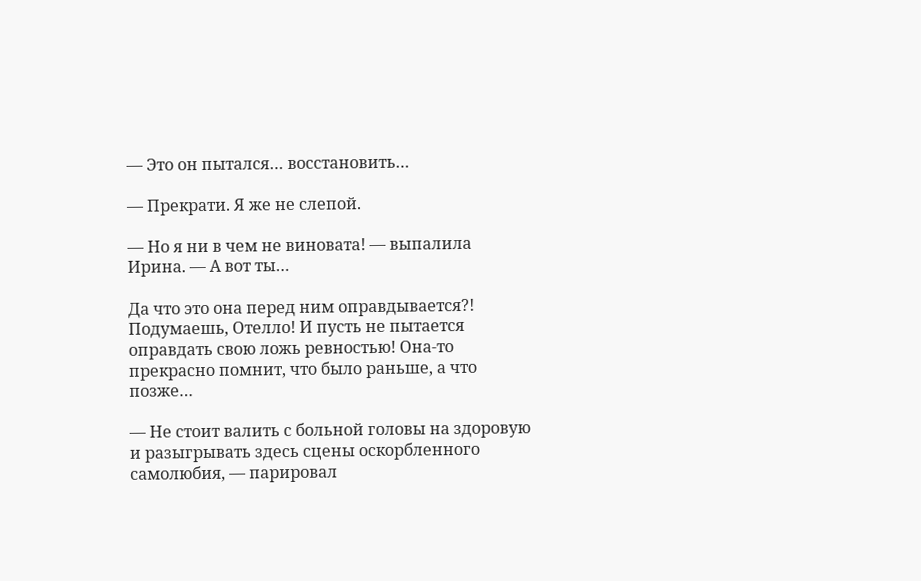— Это он пытался… восстановить…

— Прекрати. Я же не слепой.

— Но я ни в чем не виновата! — выпалила Ирина. — А вот ты…

Да что это она перед ним оправдывается?! Подумаешь, Отелло! И пусть не пытается оправдать свою ложь ревностью! Она-то прекрасно помнит, что было раньше, а что позже…

— Не стоит валить с больной головы на здоровую и разыгрывать здесь сцены оскорбленного самолюбия, — парировал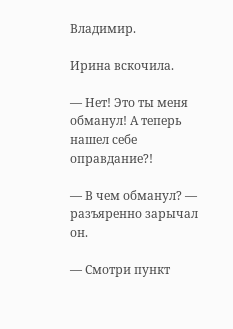Владимир.

Ирина вскочила.

— Нет! Это ты меня обманул! А теперь нашел себе оправдание?!

— В чем обманул? — разъяренно зарычал он.

— Смотри пункт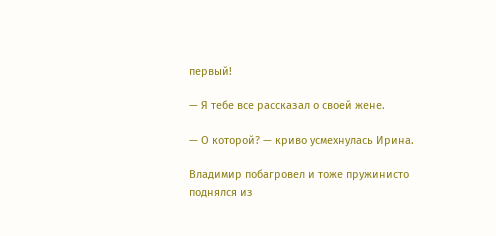первый!

— Я тебе все рассказал о своей жене.

— О которой? — криво усмехнулась Ирина.

Владимир побагровел и тоже пружинисто поднялся из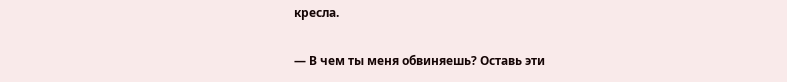кресла.

— В чем ты меня обвиняешь? Оставь эти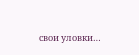свои уловки…